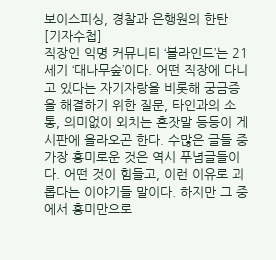보이스피싱, 경찰과 은행원의 한탄 [기자수첩]
직장인 익명 커뮤니티 ‘블라인드’는 21세기 ‘대나무숲’이다. 어떤 직장에 다니고 있다는 자기자랑을 비롯해 궁금증을 해결하기 위한 질문, 타인과의 소통, 의미없이 외치는 혼잣말 등등이 게시판에 올라오곤 한다. 수많은 글들 중 가장 흥미로운 것은 역시 푸념글들이다. 어떤 것이 힘들고, 이런 이유로 괴롭다는 이야기들 말이다. 하지만 그 중에서 흥미만으로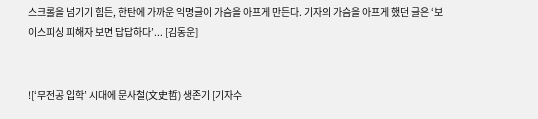스크롤을 넘기기 힘든, 한탄에 가까운 익명글이 가슴을 아프게 만든다. 기자의 가슴을 아프게 했던 글은 ‘보이스피싱 피해자 보면 답답하다’... [김동운]


![‘무전공 입학’ 시대에 문사철(文史哲) 생존기 [기자수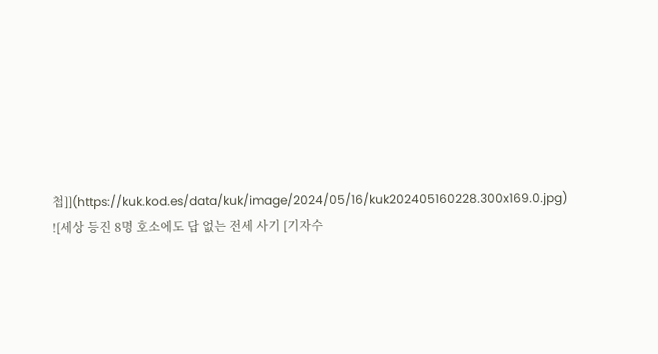첩]](https://kuk.kod.es/data/kuk/image/2024/05/16/kuk202405160228.300x169.0.jpg)
![세상 등진 8명 호소에도 답 없는 전세 사기 [기자수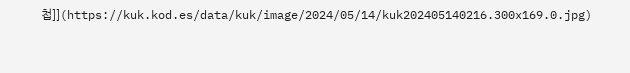첩]](https://kuk.kod.es/data/kuk/image/2024/05/14/kuk202405140216.300x169.0.jpg)